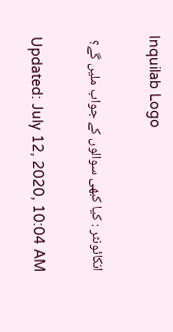Inquilab Logo

انکائونٹر : کیا کبھی سوالوں کے جواب ملیں گے؟

Updated: July 12, 2020, 10:04 AM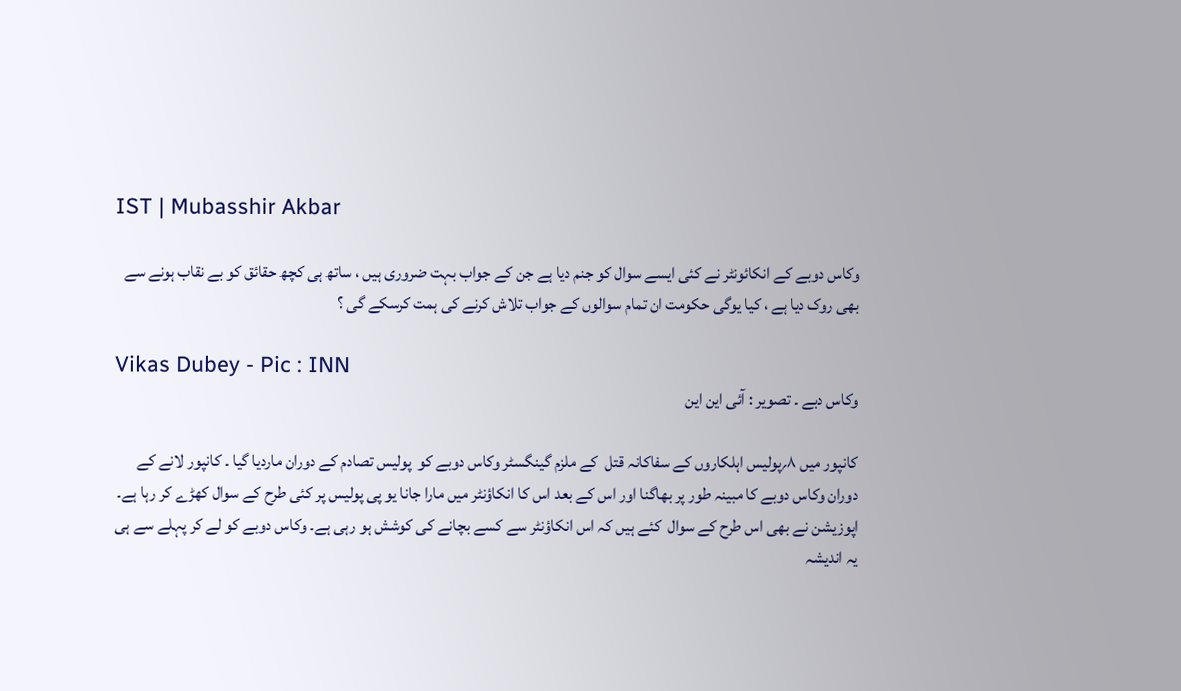IST | Mubasshir Akbar

وکاس دوبے کے انکائونٹر نے کئی ایسے سوال کو جنم دیا ہے جن کے جواب بہت ضروری ہیں ، ساتھ ہی کچھ حقائق کو بے نقاب ہونے سے بھی روک دیا ہے ، کیا یوگی حکومت ان تمام سوالوں کے جواب تلاش کرنے کی ہمت کرسکے گی ؟

Vikas Dubey - Pic : INN
وکاس دبے ۔ تصویر : آئی این این

کانپور میں ۸؍پولیس اہلکاروں کے سفاکانہ قتل  کے ملزم گینگسٹر وکاس دوبے کو  پولیس تصادم کے دوران ماردیا گیا ۔ کانپور لانے کے دوران وکاس دوبے کا مبینہ طور پر بھاگنا اور اس کے بعد اس کا انکاؤنٹر میں مارا جانا یو پی پولیس پر کئی طرح کے سوال کھڑے کر رہا ہے۔ اپوزیشن نے بھی اس طرح کے سوال  کئے ہیں کہ اس انکاؤنٹر سے کسے بچانے کی کوشش ہو رہی ہے۔ وکاس دوبے کو لے کر پہلے سے ہی یہ اندیشہ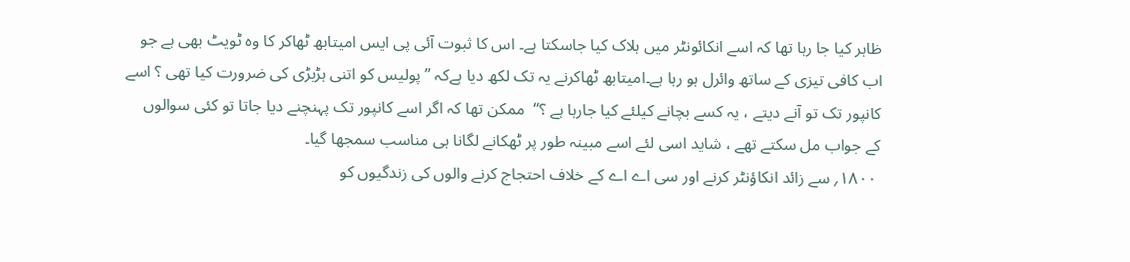ظاہر کیا جا رہا تھا کہ اسے انکائونٹر میں ہلاک کیا جاسکتا ہے۔ اس کا ثبوت آئی پی ایس امیتابھ ٹھاکر کا وہ ٹویٹ بھی ہے جو اب کافی تیزی کے ساتھ وائرل ہو رہا ہے۔امیتابھ ٹھاکرنے یہ تک لکھ دیا ہےکہ ’’پولیس کو اتنی ہڑبڑی کی ضرورت کیا تھی ؟ اسے کانپور تک تو آنے دیتے ، یہ کسے بچانے کیلئے کیا جارہا ہے ؟‘‘  ممکن تھا کہ اگر اسے کانپور تک پہنچنے دیا جاتا تو کئی سوالوں کے جواب مل سکتے تھے ، شاید اسی لئے اسے مبینہ طور پر ٹھکانے لگانا ہی مناسب سمجھا گیا۔
 ۱۸۰۰؍ سے زائد انکاؤنٹر کرنے اور سی اے اے کے خلاف احتجاج کرنے والوں کی زندگیوں کو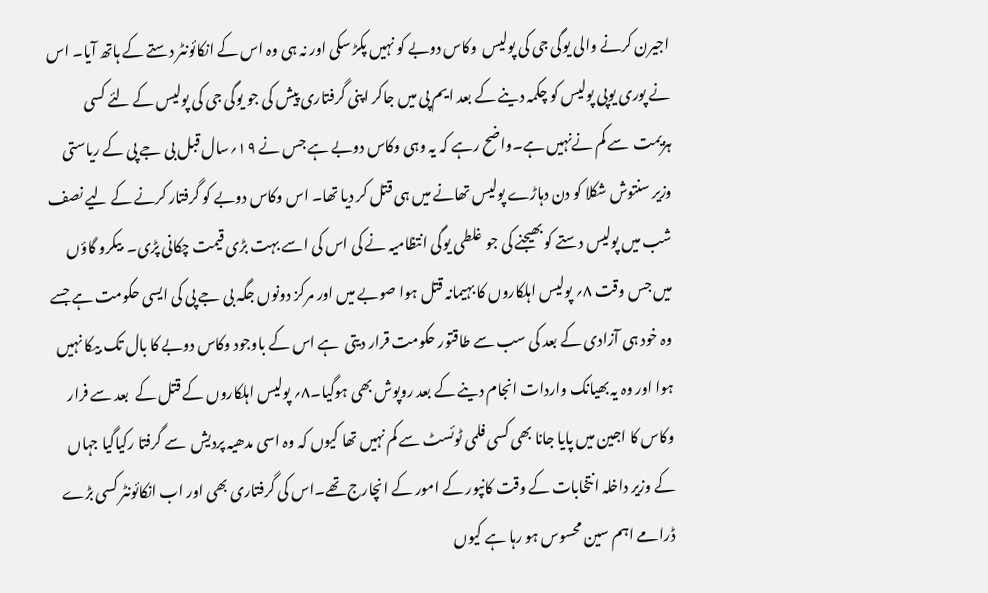اجیرن کرنے والی یوگی جی کی پولیس  وکاس دوبے کو نہیں پکڑ سکی اور نہ ہی وہ اس کے انکائونٹر دستے کے ہاتھ آیا۔ اس نے پوری یوپی پولیس کو چکمہ دینے کے بعد ایم پی میں جاکر اپنی گرفتاری پیش کی جو یوگی جی کی پولیس کے لئے کسی ہزیمت  سے کم نےنہیں ہے۔واضح رہے کہ یہ وہی وکاس دوبے ہے جس نے ۱۹؍سال قبل بی جے پی کے ریاستی وزیر سنتوش شکلا کو دن دہاڑے پولیس تھانے میں ہی قتل کر دیا تھا۔ اس وکاس دوبے کو گرفتار کرنے کے لیے نصف شب میں پولیس دستے کو بھیجنے کی جو غلطی یوگی انتظامیہ نے کی اس کی اسے بہت بڑی قیمت چکانی پڑی۔  بیکرو گاؤں میں جس وقت ۸؍ پولیس اہلکاروں کا بہیمانہ قتل ہوا صوبے میں اور مرکز دونوں جگہ بی جے پی کی ایسی حکومت ہے جسے وہ خود ہی آزادی کے بعد کی سب سے طاقتور حکومت قرار دیتی  ہے اس کے باوجود وکاس دوبے کا بال تک بیکا نہیں ہوا اور وہ یہ بھیانک واردات انجام دینے کے بعد روپوش بھی ہوگیا۔۸؍ پولیس اہلکاروں کے قتل کے  بعد سے فرار وکاس کا اجین میں پایا جانا بھی کسی فلمی ٹوئسٹ سے کم نہیں تھا کیوں کہ وہ اسی مدھیہ پردیش  سے گرفتا رکیاگیا جہاں کے وزیر داخلہ انتخابات کے وقت کانپور کے امور کے انچارج تھے۔اس کی گرفتاری بھی اور اب انکائونٹر کسی بڑے ڈرامے اہم سین محسوس ہو رہا ہے کیوں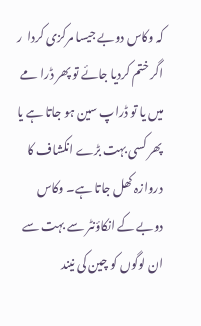کہ وکاس دوبے جیسا مرکزی کردا  ر اگر ختم کردیا جائے تو پھر ڈرا مے میں یا تو ڈراپ سین ہو جاتا ہے یا پھر کسی بہت بڑے انکشاف کا دروازہ کھل جاتا ہے۔ وکاس دوبے کے انکاؤنٹر سے بہت سے ان لوگوں کو چین کی نیند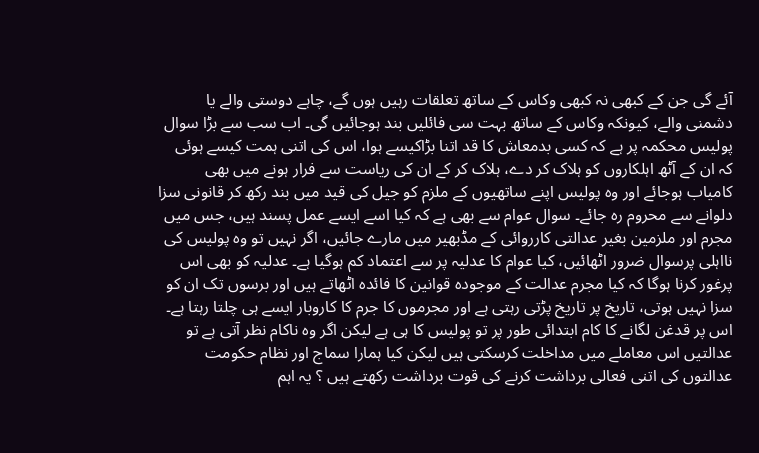آئے گی جن کے کبھی نہ کبھی وکاس کے ساتھ تعلقات رہیں ہوں گے، چاہے دوستی والے یا دشمنی والے، کیونکہ وکاس کے ساتھ بہت سی فائلیں بند ہوجائیں گی۔ اب سب سے بڑا سوال پولیس محکمہ پر ہے کہ کسی بدمعاش کا قد اتنا بڑاکیسے ہوا، اس کی اتنی ہمت کیسے ہوئی کہ ان کے آٹھ اہلکاروں کو ہلاک کر دے، ہلاک کر کے ان کی ریاست سے فرار ہونے میں بھی کامیاب ہوجائے اور وہ پولیس اپنے ساتھیوں کے ملزم کو جیل کی قید میں بند رکھ کر قانونی سزا دلوانے سے محروم رہ جائے۔ سوال عوام سے بھی ہے کہ کیا اسے ایسے عمل پسند ہیں، جس میں مجرم اور ملزمین بغیر عدالتی کارروائی کے مڈبھیر میں مارے جائیں، اگر نہیں تو وہ پولیس کی نااہلی پرسوال ضرور اٹھائیں، کیا عوام کا عدلیہ پر سے اعتماد کم ہوگیا ہے۔ عدلیہ کو بھی اس پرغور کرنا ہوگا کہ کیا مجرم عدالت کے موجودہ قوانین کا فائدہ اٹھاتے ہیں اور برسوں تک ان کو سزا نہیں ہوتی، تاریخ پر تاریخ پڑتی رہتی ہے اور مجرموں کا جرم کا کاروبار ایسے ہی چلتا رہتا ہے۔ اس پر قدغن لگانے کا کام ابتدائی طور پر تو پولیس کا ہی ہے لیکن اگر وہ ناکام نظر آتی ہے تو عدالتیں اس معاملے میں مداخلت کرسکتی ہیں لیکن کیا ہمارا سماج اور نظام حکومت عدالتوں کی اتنی فعالی برداشت کرنے کی قوت برداشت رکھتے ہیں ؟ یہ اہم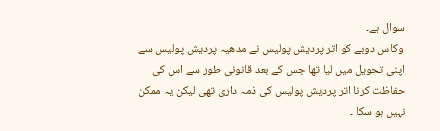سوال ہے۔
 وکاس دوبے کو اتر پردیش پولیس نے مدھیہ پردیش پولیس سے اپنی تحویل میں لیا تھا جس کے بعد قانونی طور سے اس کی حفاظت کرنا اتر پردیش پولیس کی ذمہ داری تھی لیکن یہ ممکن نہیں ہو سکا ۔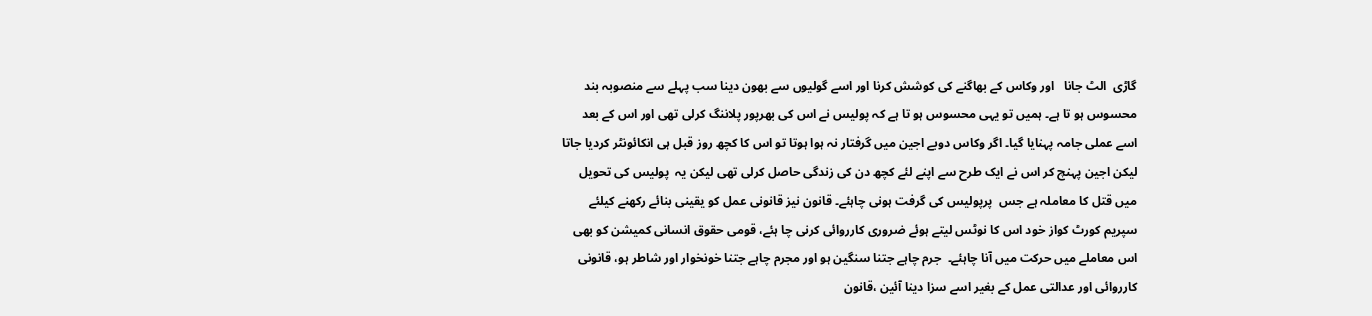گاڑی  الٹ جانا   اور وکاس کے بھاگنے کی کوشش کرنا اور اسے گولیوں سے بھون دینا سب پہلے سے منصوبہ بند محسوس ہو تا ہے۔ ہمیں تو یہی محسوس ہو تا ہے کہ پولیس نے اس کی بھرپور پلاننگ کرلی تھی اور اس کے بعد اسے عملی جامہ پہنایا گیا۔ اگر وکاس دوبے اجین میں گرفتار نہ ہوا ہوتا تو اس کا کچھ روز قبل ہی انکائونٹر کردیا جاتا  لیکن اجین پہنچ کر اس نے ایک طرح سے اپنے لئے کچھ دن کی زندگی حاصل کرلی تھی لیکن یہ  پولیس کی تحویل میں قتل کا معاملہ ہے جس  پرپولیس کی گرفت ہونی چاہئے۔ قانون نیز قانونی عمل کو یقینی بنائے رکھنے کیلئے سپریم کورٹ کواز خود اس کا نوٹس لیتے ہوئے ضروری کارروائی کرنی چا ہئے، قومی حقوق انسانی کمیشن کو بھی  اس معاملے میں حرکت میں آنا چاہئے۔  جرم چاہے جتنا سنگین ہو اور مجرم چاہے جتنا خونخوار اور شاطر ہو، قانونی کارروائی اور عدالتی عمل کے بغیر اسے سزا دینا آئین ،قانون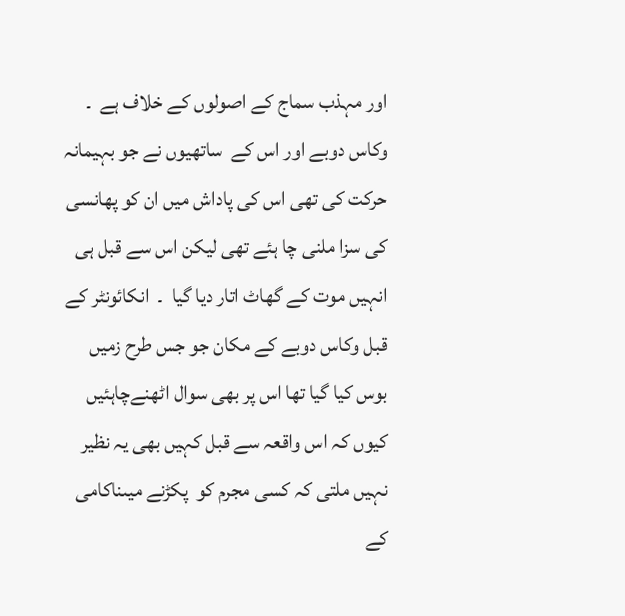اور مہذب سماج کے اصولوں کے خلاف ہے  ۔ وکاس دوبے اور اس کے  ساتھیوں نے جو بہیمانہ حرکت کی تھی اس کی پاداش میں ان کو پھانسی کی سزا ملنی چا ہئے تھی لیکن اس سے قبل ہی    انہیں موت کے گھاٹ اتار دیا گیا  ۔  انکائونٹر کے قبل وکاس دوبے کے مکان جو جس طرح زمیں بوس کیا گیا تھا اس پر بھی سوال اٹھنےچاہئیں کیوں کہ اس واقعہ سے قبل کہیں بھی یہ نظیر نہیں ملتی کہ کسی مجرم کو  پکڑنے میںناکامی کے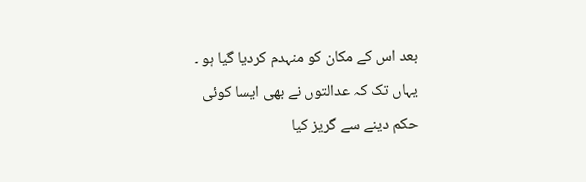بعد اس کے مکان کو منہدم کردیا گیا ہو ۔ یہاں تک کہ عدالتوں نے بھی ایسا کوئی حکم دینے سے گریز کیا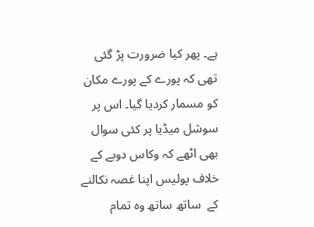ہے۔ پھر کیا ضرورت پڑ گئی تھی کہ پورے کے پورے مکان کو مسمار کردیا گیا۔ اس پر سوشل میڈیا پر کئی سوال بھی اٹھے کہ وکاس دوبے کے خلاف پولیس اپنا غصہ نکالنے کے  ساتھ ساتھ وہ تمام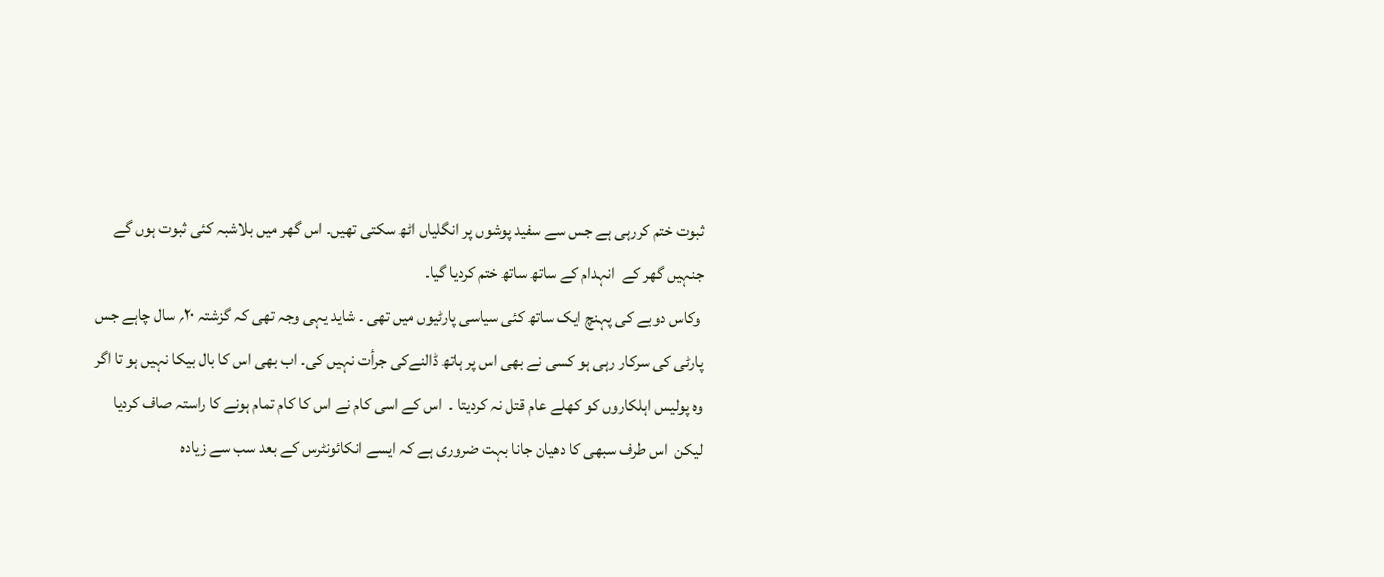ثبوت ختم کررہی ہے جس سے سفید پوشوں پر انگلیاں اٹھ سکتی تھیں۔ اس گھر میں بلاشبہ کئی ثبوت ہوں گے جنہیں گھر کے  انہدام کے ساتھ ساتھ ختم کردیا گیا۔
 وکاس دوبے کی پہنچ ایک ساتھ کئی سیاسی پارٹیوں میں تھی ۔ شاید یہی وجہ تھی کہ گزشتہ ۲۰؍ سال چاہے جس پارٹی کی سرکار رہی ہو کسی نے بھی اس پر ہاتھ ڈالنےکی جرأت نہیں کی۔ اب بھی اس کا بال بیکا نہیں ہو تا اگر وہ پولیس اہلکاروں کو کھلے عام قتل نہ کردیتا ۔  اس کے اسی کام نے اس کا کام تمام ہونے کا راستہ صاف کردیا لیکن  اس طرف سبھی کا دھیان جانا بہت ضروری ہے کہ ایسے انکائونٹرس کے بعد سب سے زیادہ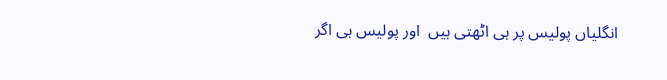انگلیاں پولیس پر ہی اٹھتی ہیں  اور پولیس ہی اگر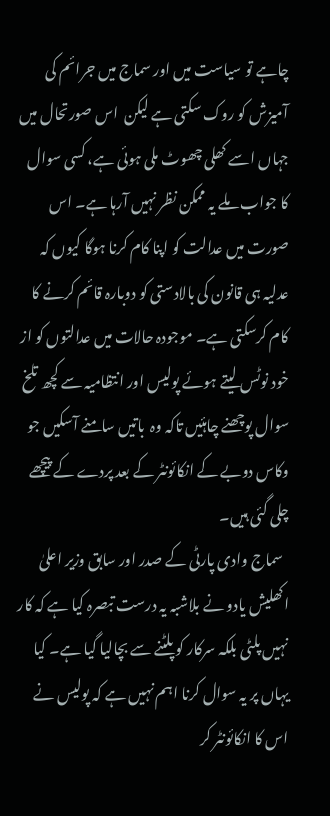چاہے تو سیاست میں اور سماج میں جرائم کی آمیزش کو روک سکتی ہے لیکن  اس صورتحال میں جہاں اسے کھلی چھوٹ ملی ہوئی ہے، کسی سوال کا جواب ملے یہ ممکن نظر نہیں آرہا ہے۔ اس صورت میں عدالت کو اپنا کام کرنا ہوگا کیوں کہ عدلیہ ہی قانون کی بالادستی کو دوبارہ قائم کرنے کا کام کرسکتی ہے۔ موجودہ حالات میں عدالتوں کو از خود نوٹس لیتے ہوئے پولیس اور انتظامیہ سے کچھ تلخ سوال پوچھنے چاہئیں تاکہ وہ  باتیں سامنے آسکیں جو وکاس دوبے کے انکائونٹر کے بعد پردے کے پیچھے چلی گئی ہیں۔
  سماج وادی پارٹی کے صدر اور سابق وزیر اعلیٰ  اکھلیش یادو نے بلاشبہ یہ درست تبصرہ کیا ہے کہ کار نہیں پلٹی بلکہ سرکار کو پلٹنے سے بچالیا گیا ہے۔ کیا یہاں پر یہ سوال کرنا اہم نہیں ہے کہ پولیس نے اس کا انکائونٹر کر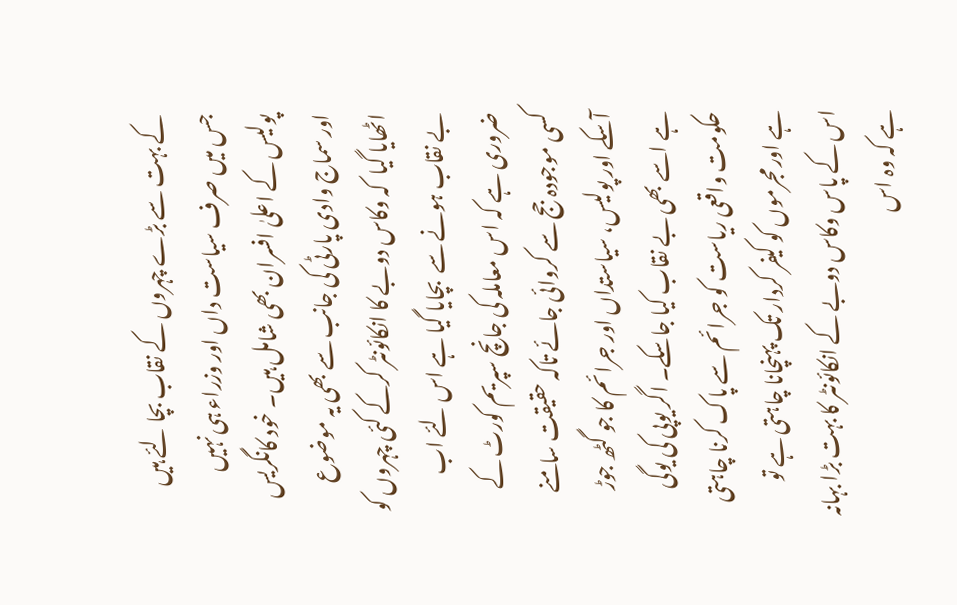کے بہت سے بڑے چہروں کے نقاب بچا لئے ہیں جس میں صرف سیاست داں اور وزراء ہی نہیں پولیس کے اعلیٰ افسران بھی شامل ہیں۔ خود کانگریس اور سماج وادی پارٹی کی جانب سے بھی یہ موضوع اٹھایا گیا  کہ وکاس دوبے کا انکائونٹر کرکے کئی چہروں کو بے نقاب ہونے سے  بچایا گیا ہے اس لئے اب ضروری ہے کہ اس معاملہ کی جانچ سپریم کورٹ کے کسی موجودہ جج سے کروائی جائے تاکہ حقیقت سامنے آسکے اور پولیس، سیاستداں اور جرائم کا جو گٹھ جوڑ ہے اسے بھی بے نقاب کیا جاسکے۔ اگر یوپی کی یوگی حکومت واقعی ریاست کو جرائم سے پاک کرنا چاہتی ہے اورمجرموں کو کیفر کردار تک پہنچانا چاہتی ہے تو اس کے پاس وکاس دوبے کے انکائونٹر کا بہت بڑا بہانہ ہے کہ وہ اس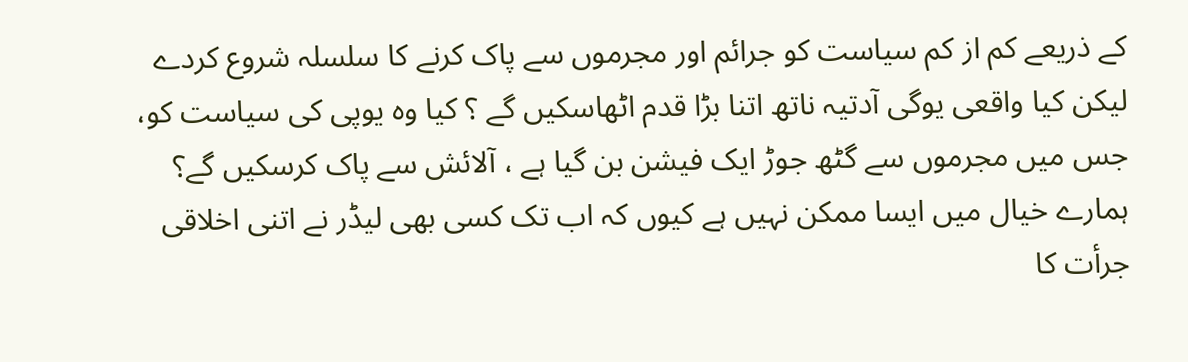کے ذریعے کم از کم سیاست کو جرائم اور مجرموں سے پاک کرنے کا سلسلہ شروع کردے لیکن کیا واقعی یوگی آدتیہ ناتھ اتنا بڑا قدم اٹھاسکیں گے ؟ کیا وہ یوپی کی سیاست کو، جس میں مجرموں سے گٹھ جوڑ ایک فیشن بن گیا ہے ، آلائش سے پاک کرسکیں گے؟ ہمارے خیال میں ایسا ممکن نہیں ہے کیوں کہ اب تک کسی بھی لیڈر نے اتنی اخلاقی جرأت کا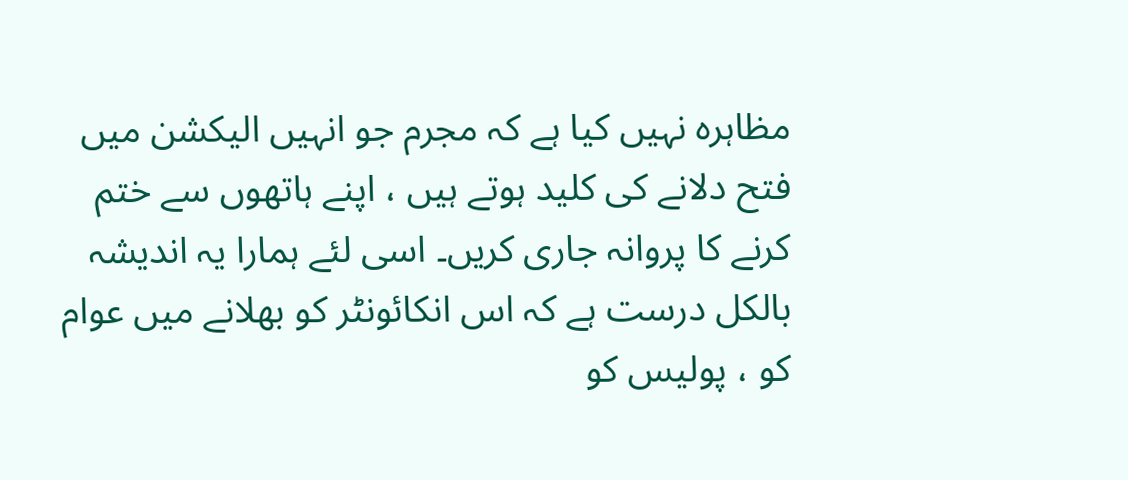مظاہرہ نہیں کیا ہے کہ مجرم جو انہیں الیکشن میں فتح دلانے کی کلید ہوتے ہیں ، اپنے ہاتھوں سے ختم کرنے کا پروانہ جاری کریں۔ اسی لئے ہمارا یہ اندیشہ بالکل درست ہے کہ اس انکائونٹر کو بھلانے میں عوام کو ، پولیس کو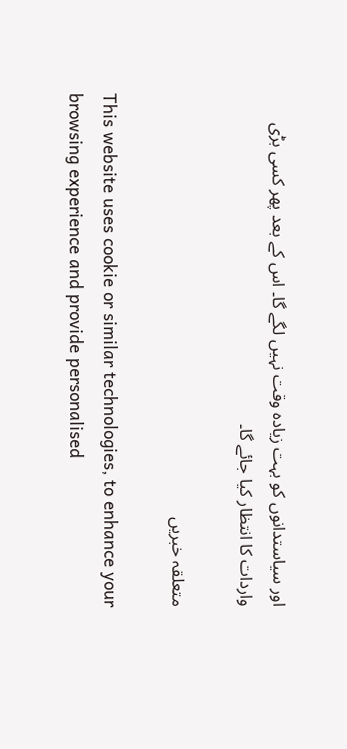اور سیاستدانوں کو بہت زیادہ وقت نہیں لگے گا۔ اس کے بعد پھر کسی بڑی واردات کا انتظار کیا جائے گا۔

متعلقہ خبریں

This website uses cookie or similar technologies, to enhance your browsing experience and provide personalised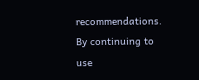recommendations. By continuing to use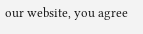our website, you agree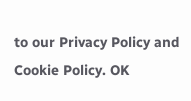to our Privacy Policy and Cookie Policy. OK